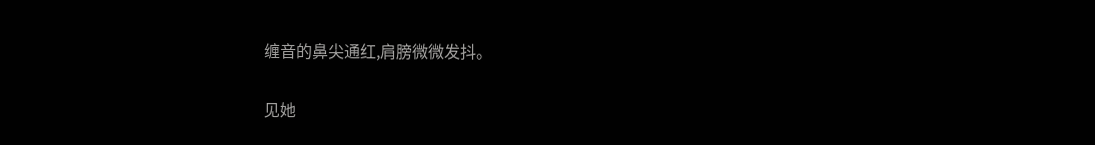缠音的鼻尖通红,肩膀微微发抖。

见她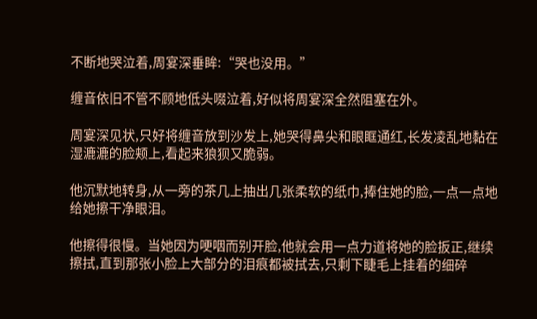不断地哭泣着,周宴深垂眸:“哭也没用。”

缠音依旧不管不顾地低头啜泣着,好似将周宴深全然阻塞在外。

周宴深见状,只好将缠音放到沙发上,她哭得鼻尖和眼眶通红,长发凌乱地黏在湿漉漉的脸颊上,看起来狼狈又脆弱。

他沉默地转身,从一旁的茶几上抽出几张柔软的纸巾,捧住她的脸,一点一点地给她擦干净眼泪。

他擦得很慢。当她因为哽咽而别开脸,他就会用一点力道将她的脸扳正,继续擦拭,直到那张小脸上大部分的泪痕都被拭去,只剩下睫毛上挂着的细碎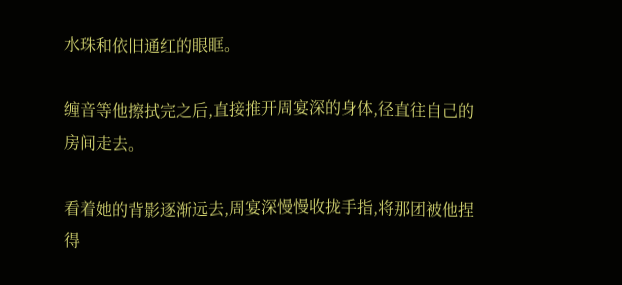水珠和依旧通红的眼眶。

缠音等他擦拭完之后,直接推开周宴深的身体,径直往自己的房间走去。

看着她的背影逐渐远去,周宴深慢慢收拢手指,将那团被他捏得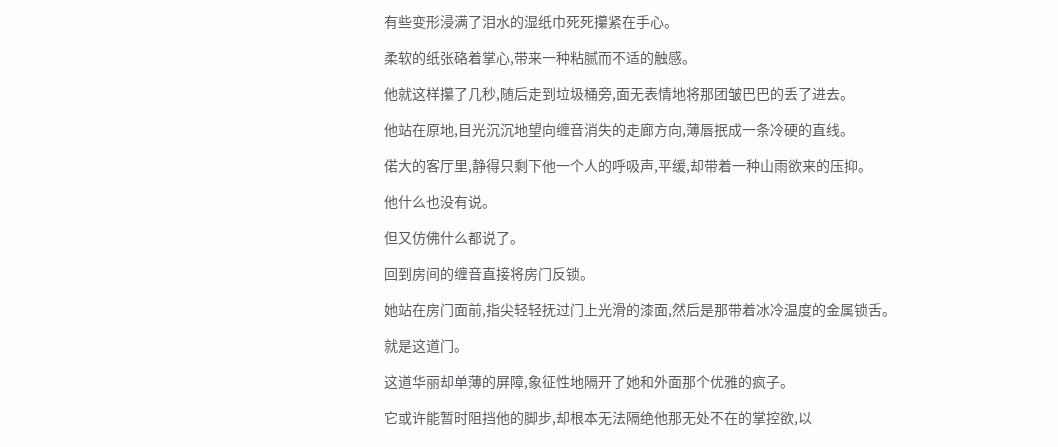有些变形浸满了泪水的湿纸巾死死攥紧在手心。

柔软的纸张硌着掌心,带来一种粘腻而不适的触感。

他就这样攥了几秒,随后走到垃圾桶旁,面无表情地将那团皱巴巴的丢了进去。

他站在原地,目光沉沉地望向缠音消失的走廊方向,薄唇抿成一条冷硬的直线。

偌大的客厅里,静得只剩下他一个人的呼吸声,平缓,却带着一种山雨欲来的压抑。

他什么也没有说。

但又仿佛什么都说了。

回到房间的缠音直接将房门反锁。

她站在房门面前,指尖轻轻抚过门上光滑的漆面,然后是那带着冰冷温度的金属锁舌。

就是这道门。

这道华丽却单薄的屏障,象征性地隔开了她和外面那个优雅的疯子。

它或许能暂时阻挡他的脚步,却根本无法隔绝他那无处不在的掌控欲,以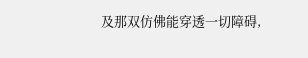及那双仿佛能穿透一切障碍,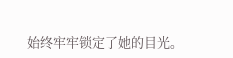始终牢牢锁定了她的目光。